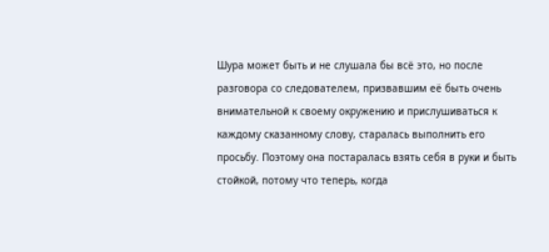Шура может быть и не слушала бы всё это, но после разговора со следователем, призвавшим её быть очень внимательной к своему окружению и прислушиваться к каждому сказанному слову, старалась выполнить его просьбу. Поэтому она постаралась взять себя в руки и быть стойкой, потому что теперь, когда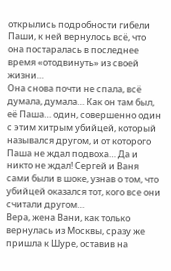открылись подробности гибели Паши, к ней вернулось всё, что она постаралась в последнее время «отодвинуть» из своей жизни…
Она снова почти не спала, всё думала, думала… Как он там был, её Паша… один, совершенно один с этим хитрым убийцей, который назывался другом, и от которого Паша не ждал подвоха… Да и никто не ждал! Сергей и Ваня сами были в шоке, узнав о том, что убийцей оказался тот, кого все они считали другом…
Вера, жена Вани, как только вернулась из Москвы, сразу же пришла к Шуре, оставив на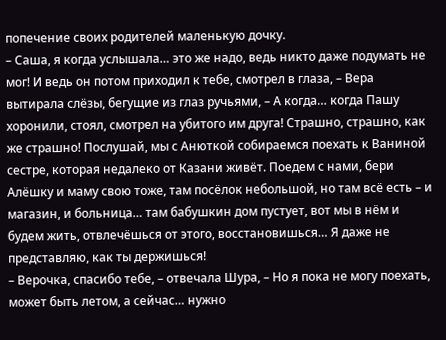попечение своих родителей маленькую дочку.
– Саша, я когда услышала… это же надо, ведь никто даже подумать не мог! И ведь он потом приходил к тебе, смотрел в глаза, – Вера вытирала слёзы, бегущие из глаз ручьями, – А когда… когда Пашу хоронили, стоял, смотрел на убитого им друга! Страшно, страшно, как же страшно! Послушай, мы с Анюткой собираемся поехать к Ваниной сестре, которая недалеко от Казани живёт. Поедем с нами, бери Алёшку и маму свою тоже, там посёлок небольшой, но там всё есть – и магазин, и больница… там бабушкин дом пустует, вот мы в нём и будем жить, отвлечёшься от этого, восстановишься… Я даже не представляю, как ты держишься!
– Верочка, спасибо тебе, – отвечала Шура, – Но я пока не могу поехать, может быть летом, а сейчас… нужно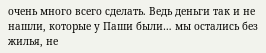очень много всего сделать. Ведь деньги так и не нашли, которые у Паши были… мы остались без жилья, не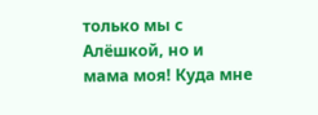только мы с Алёшкой, но и мама моя! Куда мне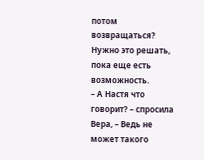потом возвращаться? Нужно это решать, пока еще есть возможность.
– А Настя что говорит? – спросила Вера, – Ведь не может такого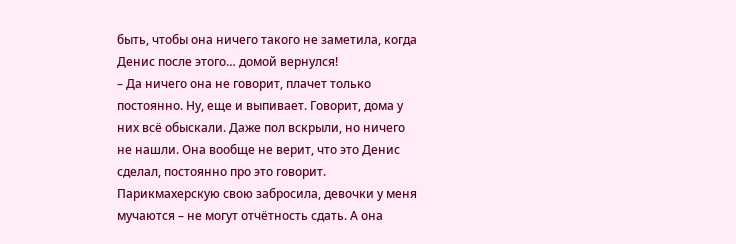быть, чтобы она ничего такого не заметила, когда Денис после этого… домой вернулся!
– Да ничего она не говорит, плачет только постоянно. Ну, еще и выпивает. Говорит, дома у них всё обыскали. Даже пол вскрыли, но ничего не нашли. Она вообще не верит, что это Денис сделал, постоянно про это говорит. Парикмахерскую свою забросила, девочки у меня мучаются – не могут отчётность сдать. А она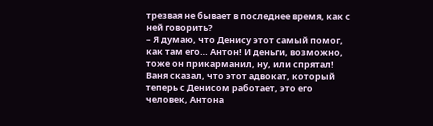трезвая не бывает в последнее время, как с ней говорить?
– Я думаю, что Денису этот самый помог, как там его… Антон! И деньги, возможно, тоже он прикарманил, ну, или спрятал! Ваня сказал, что этот адвокат, который теперь с Денисом работает, это его человек, Антона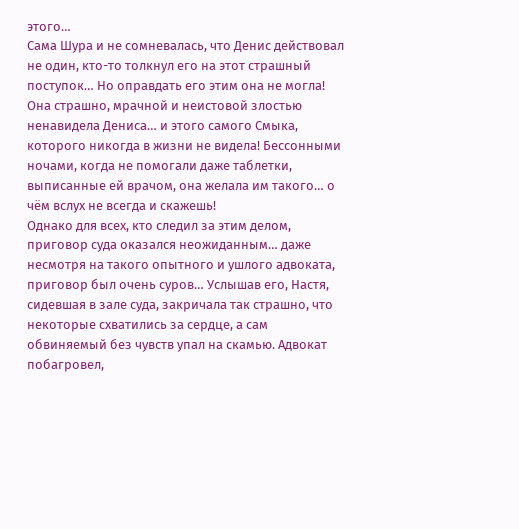этого…
Сама Шура и не сомневалась, что Денис действовал не один, кто-то толкнул его на этот страшный поступок… Но оправдать его этим она не могла! Она страшно, мрачной и неистовой злостью ненавидела Дениса… и этого самого Смыка, которого никогда в жизни не видела! Бессонными ночами, когда не помогали даже таблетки, выписанные ей врачом, она желала им такого… о чём вслух не всегда и скажешь!
Однако для всех, кто следил за этим делом, приговор суда оказался неожиданным… даже несмотря на такого опытного и ушлого адвоката, приговор был очень суров… Услышав его, Настя, сидевшая в зале суда, закричала так страшно, что некоторые схватились за сердце, а сам обвиняемый без чувств упал на скамью. Адвокат побагровел,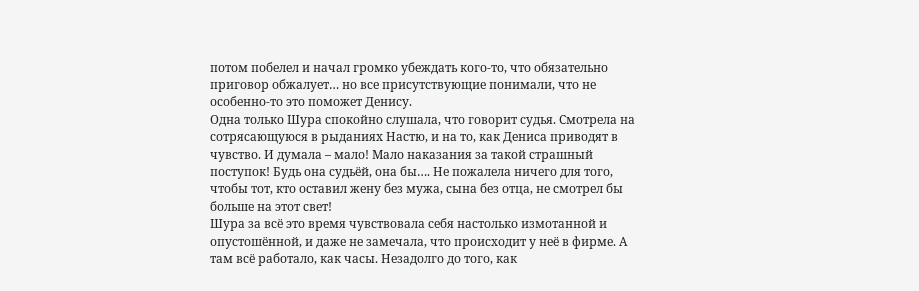потом побелел и начал громко убеждать кого-то, что обязательно приговор обжалует… но все присутствующие понимали, что не особенно-то это поможет Денису.
Одна только Шура спокойно слушала, что говорит судья. Смотрела на сотрясающуюся в рыданиях Настю, и на то, как Дениса приводят в чувство. И думала – мало! Мало наказания за такой страшный поступок! Будь она судьёй, она бы…. Не пожалела ничего для того, чтобы тот, кто оставил жену без мужа, сына без отца, не смотрел бы больше на этот свет!
Шура за всё это время чувствовала себя настолько измотанной и опустошённой, и даже не замечала, что происходит у неё в фирме. А там всё работало, как часы. Незадолго до того, как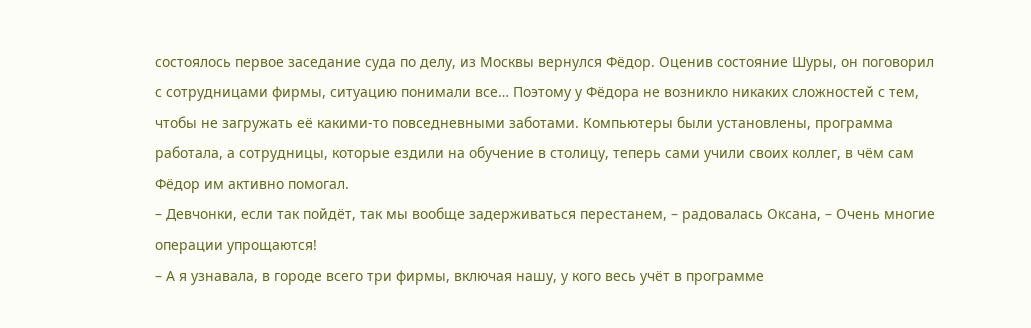состоялось первое заседание суда по делу, из Москвы вернулся Фёдор. Оценив состояние Шуры, он поговорил с сотрудницами фирмы, ситуацию понимали все… Поэтому у Фёдора не возникло никаких сложностей с тем, чтобы не загружать её какими-то повседневными заботами. Компьютеры были установлены, программа работала, а сотрудницы, которые ездили на обучение в столицу, теперь сами учили своих коллег, в чём сам Фёдор им активно помогал.
– Девчонки, если так пойдёт, так мы вообще задерживаться перестанем, – радовалась Оксана, – Очень многие операции упрощаются!
– А я узнавала, в городе всего три фирмы, включая нашу, у кого весь учёт в программе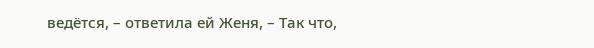ведётся, – ответила ей Женя, – Так что,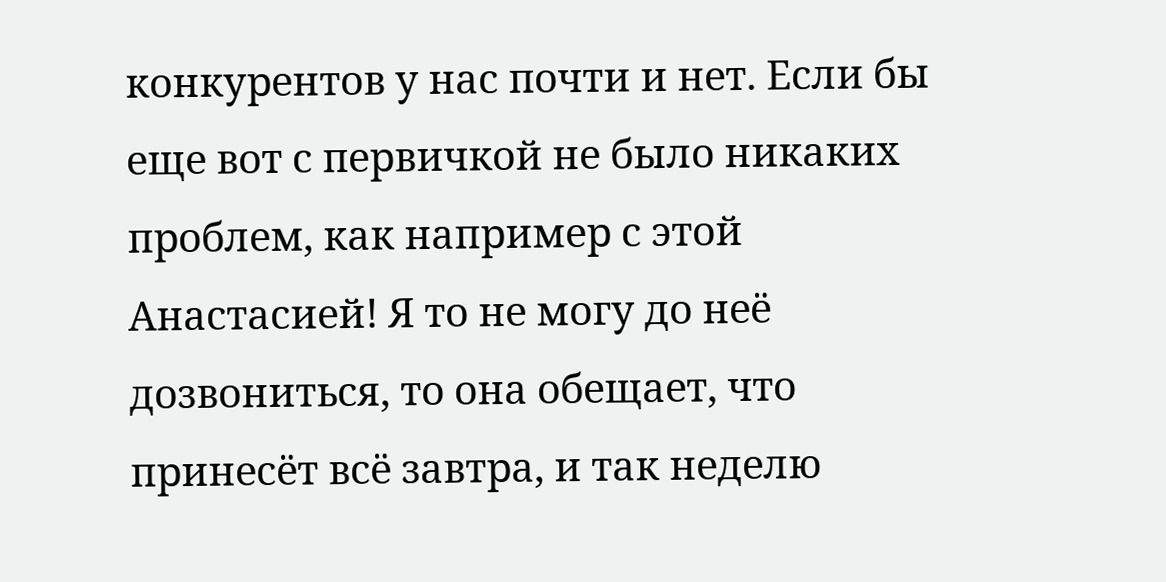конкурентов у нас почти и нет. Если бы еще вот с первичкой не было никаких проблем, как например с этой Анастасией! Я то не могу до неё дозвониться, то она обещает, что принесёт всё завтра, и так неделю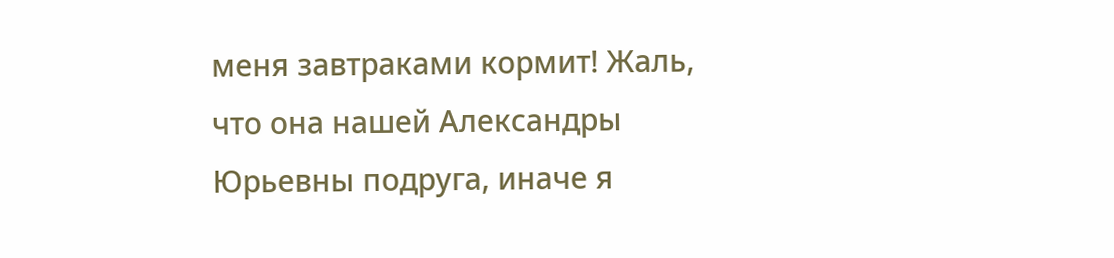меня завтраками кормит! Жаль, что она нашей Александры Юрьевны подруга, иначе я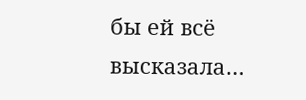бы ей всё высказала…